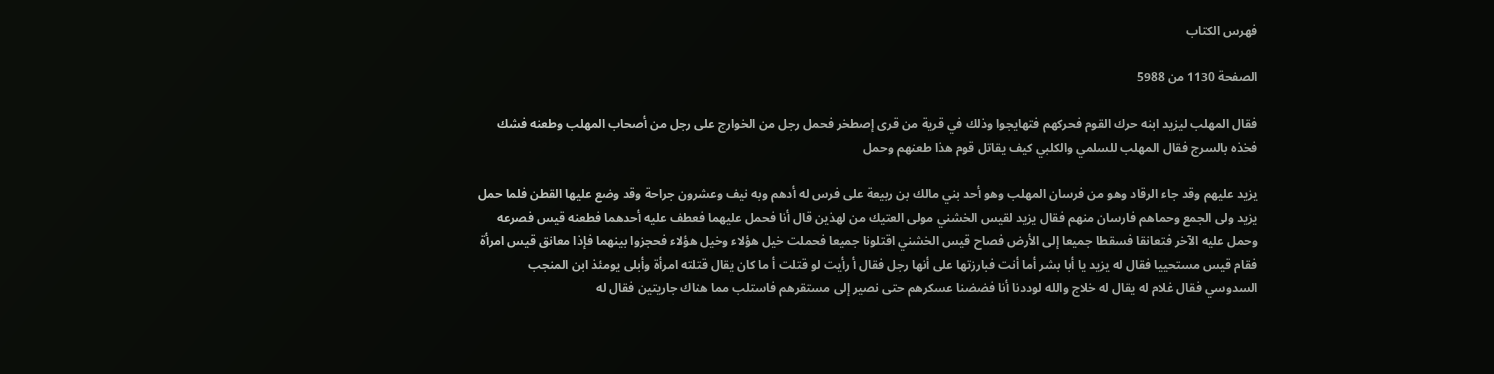فهرس الكتاب

الصفحة 1130 من 5988

فقال المهلب ليزيد ابنه حرك القوم فحركهم فتهايجوا وذلك في قرية من قرى إصطخر فحمل رجل من الخوارج على رجل من أصحاب المهلب وطعنه فشك فخذه بالسرج فقال المهلب للسلمي والكلبي كيف يقاتل قوم هذا طعنهم وحمل

يزيد عليهم وقد جاء الرقاد وهو من فرسان المهلب وهو أحد بني مالك بن ربيعة على فرس له أدهم وبه نيف وعشرون جراحة وقد وضع عليها القطن فلما حمل يزيد ولى الجمع وحماهم فارسان منهم فقال يزيد لقيس الخشني مولى العتيك من لهذين قال أنا فحمل عليهما فعطف عليه أحدهما فطعنه قيس فصرعه وحمل عليه الآخر فتعانقا فسقطا جميعا إلى الأرض فصاح قيس الخشني اقتلونا جميعا فحملت خيل هؤلاء وخيل هؤلاء فحجزوا بينهما فإذا معانق قيس امرأة فقام قيس مستحييا فقال له يزيد يا أبا بشر أما أنت فبارزتها على أنها رجل فقال أ رأيت لو قتلت أ ما كان يقال قتلته امرأة وأبلى يومئذ ابن المنجب السدوسي فقال غلام له يقال له خلاج والله لوددنا أنا فضضنا عسكرهم حتى نصير إلى مستقرهم فاستلب مما هناك جاريتين فقال له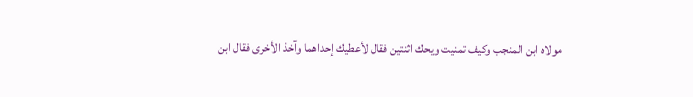مولاه ابن المنجب وكيف تمنيت ويحك اثنتين فقال لأعطيك إحداهما وآخذ الأخرى فقال ابن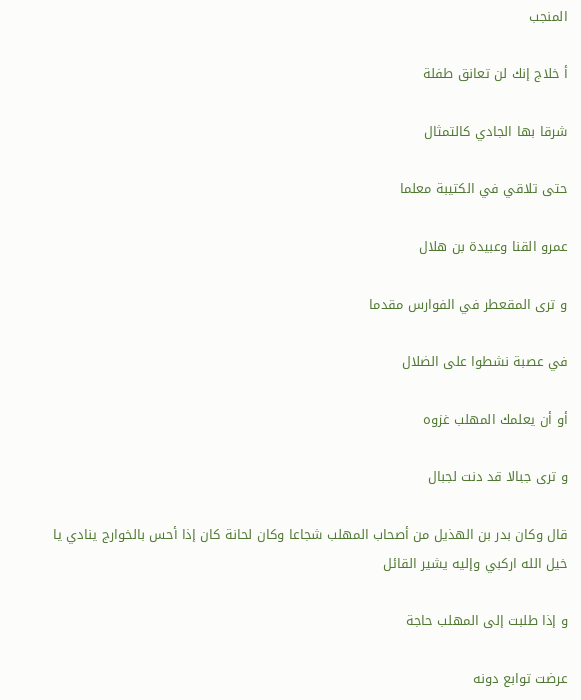المنجب

أ خلاج إنك لن تعانق طفلة

شرقا بها الجادي كالتمثال

حتى تلاقي في الكتيبة معلما

عمرو القنا وعبيدة بن هلال

و ترى المقعطر في الفوارس مقدما

في عصبة نشطوا على الضلال

أو أن يعلمك المهلب غزوه

و ترى جبالا قد دنت لجبال

قال وكان بدر بن الهذيل من أصحاب المهلب شجاعا وكان لحانة كان إذا أحس بالخوارج ينادي يا خيل الله اركبي وإليه يشير القائل

و إذا طلبت إلى المهلب حاجة

عرضت توابع دونه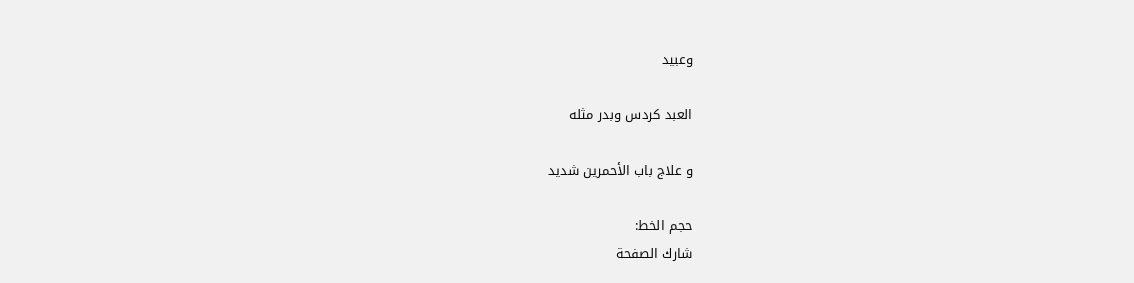وعبيد

العبد كردس وبدر مثله

و علاج باب الأحمرين شديد

حجم الخط:
شارك الصفحة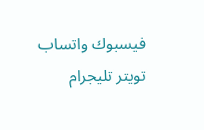فيسبوك واتساب تويتر تليجرام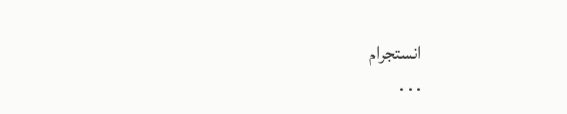انستجرام
. . .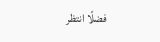فضلًا انتظر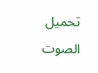تحميل الصوت